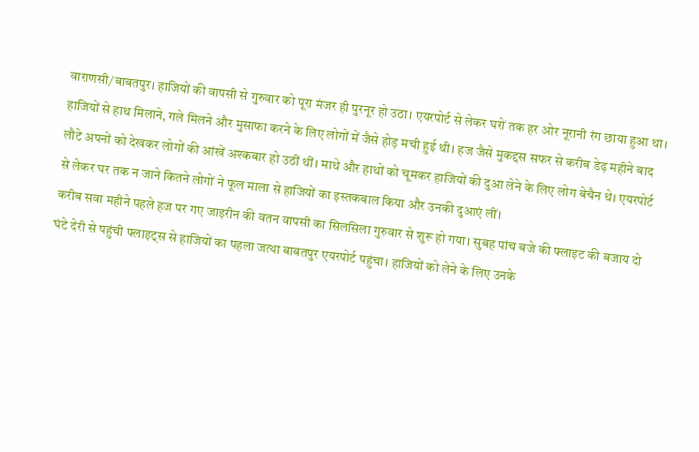वाराणसी/बाबतपुर। हाजियों की वापसी से गुरुवार को पूरा मंजर ही पुरनूर हो उठा। एयरपोर्ट से लेकर घरों तक हर ओर नूरानी रंग छाया हुआ था। हाजियों से हाथ मिलाने, गले मिलने और मुसाफा करने के लिए लोगों में जैसे होड़ मची हुई थी। हज जैसे मुकद्दस सफर से करीब डेढ़ महीने बाद लौटे अपनों को देखकर लोगों की आंखें अश्कबार हो उठीं थीं। माथे और हाथों को चूमकर हाजियों की दुआ लेने के लिए लोग बेचैन थे। एयरपोर्ट से लेकर घर तक न जाने कितने लोगों ने फूल माला से हाजियों का इस्तकबाल किया और उनकी दुआएं लीं।
करीब सवा महीने पहले हज पर गए जाइरीन की वतन वापसी का सिलसिला गुरुवार से शुरू हो गया। सुबह पांच बजे की फ्लाइट की बजाय दो घंटे देरी से पहुंची फ्लाइट्स से हाजियों का पहला जत्था बाबतपुर एयरपोर्ट पहुंचा। हाजियों को लेने के लिए उनके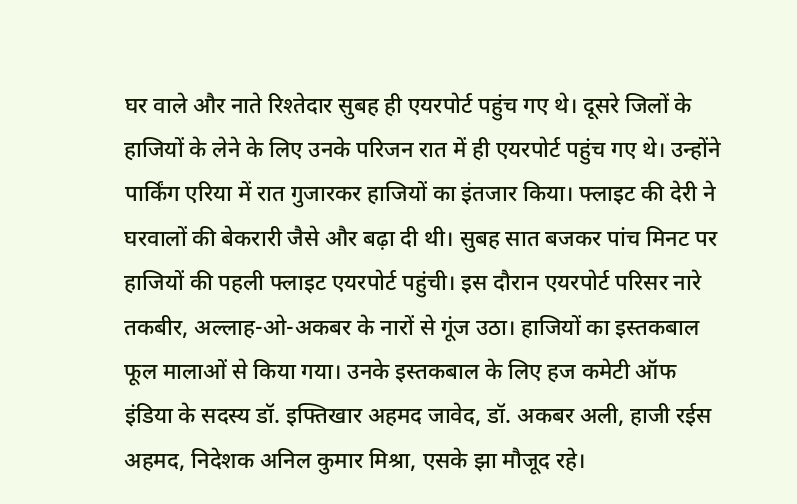घर वाले और नाते रिश्तेदार सुबह ही एयरपोर्ट पहुंच गए थे। दूसरे जिलों के हाजियों के लेने के लिए उनके परिजन रात में ही एयरपोर्ट पहुंच गए थे। उन्होंने पार्किंग एरिया में रात गुजारकर हाजियों का इंतजार किया। फ्लाइट की देरी ने घरवालों की बेकरारी जैसे और बढ़ा दी थी। सुबह सात बजकर पांच मिनट पर हाजियों की पहली फ्लाइट एयरपोर्ट पहुंची। इस दौरान एयरपोर्ट परिसर नारे तकबीर, अल्लाह-ओ-अकबर के नारों से गूंज उठा। हाजियों का इस्तकबाल फूल मालाओं से किया गया। उनके इस्तकबाल के लिए हज कमेटी ऑफ इंडिया के सदस्य डॉ. इफ्तिखार अहमद जावेद, डॉ. अकबर अली, हाजी रईस अहमद, निदेशक अनिल कुमार मिश्रा, एसके झा मौजूद रहे।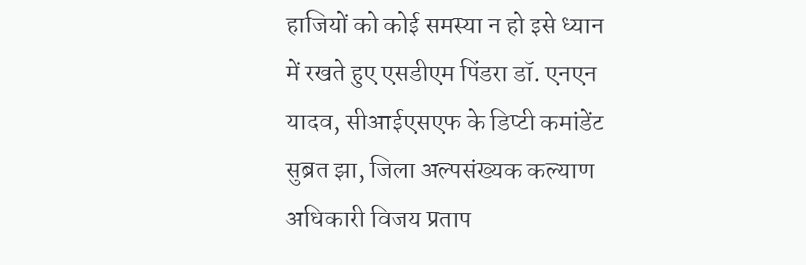हाजियों को कोई समस्या न हो इसे ध्यान में रखते हुए एसडीएम पिंडरा डॉ. एनएन यादव, सीआईएसएफ के डिप्टी कमांडेंट सुब्रत झा, जिला अल्पसंख्यक कल्याण अधिकारी विजय प्रताप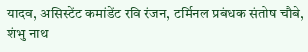यादव, असिस्टेंट कमांडेंट रवि रंजन, टर्मिनल प्रबंधक संतोष चौबे, शंभु नाथ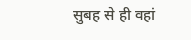सुबह से ही वहां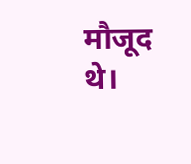मौजूद थे।